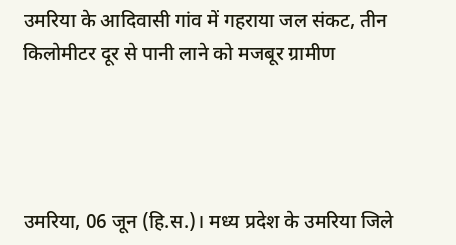उमरिया के आदिवासी गांव में गहराया जल संकट, तीन किलोमीटर दूर से पानी लाने को मजबूर ग्रामीण




उमरिया, 06 जून (हि.स.)। मध्‍य प्रदेश के उमरिया जिले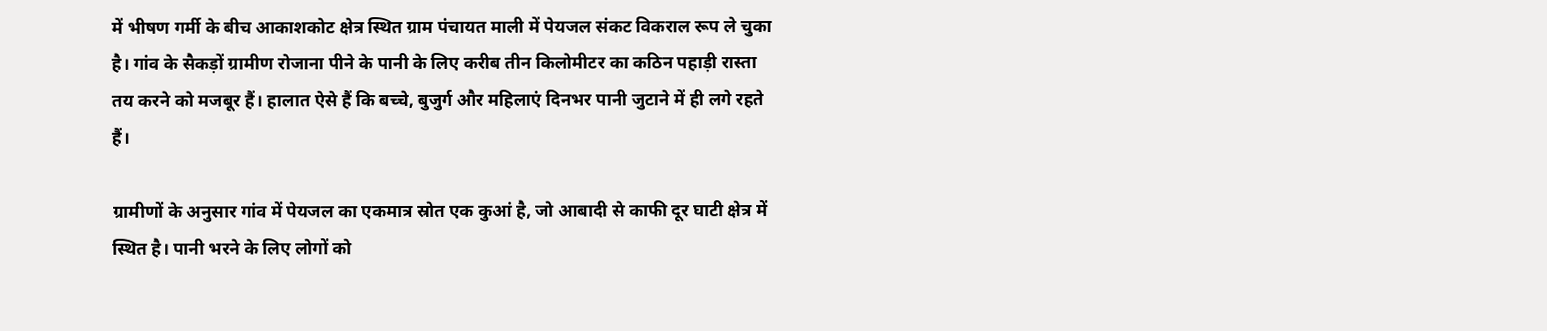में भीषण गर्मी के बीच आकाशकोट क्षेत्र स्थित ग्राम पंचायत माली में पेयजल संकट विकराल रूप ले चुका है। गांव के सैकड़ों ग्रामीण रोजाना पीने के पानी के लिए करीब तीन किलोमीटर का कठिन पहाड़ी रास्ता तय करने को मजबूर हैं। हालात ऐसे हैं कि बच्चे, बुजुर्ग और महिलाएं दिनभर पानी जुटाने में ही लगे रहते हैं।

ग्रामीणों के अनुसार गांव में पेयजल का एकमात्र स्रोत एक कुआं है, जो आबादी से काफी दूर घाटी क्षेत्र में स्थित है। पानी भरने के लिए लोगों को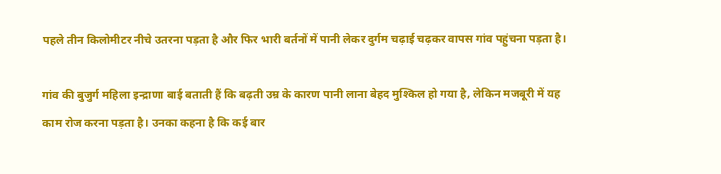पहले तीन किलोमीटर नीचे उतरना पड़ता है और फिर भारी बर्तनों में पानी लेकर दुर्गम चढ़ाई चढ़कर वापस गांव पहुंचना पड़ता है।

गांव की बुजुर्ग महिला इन्द्राणा बाई बताती हैं कि बढ़ती उम्र के कारण पानी लाना बेहद मुश्किल हो गया है, लेकिन मजबूरी में यह काम रोज करना पड़ता है। उनका कहना है कि कई बार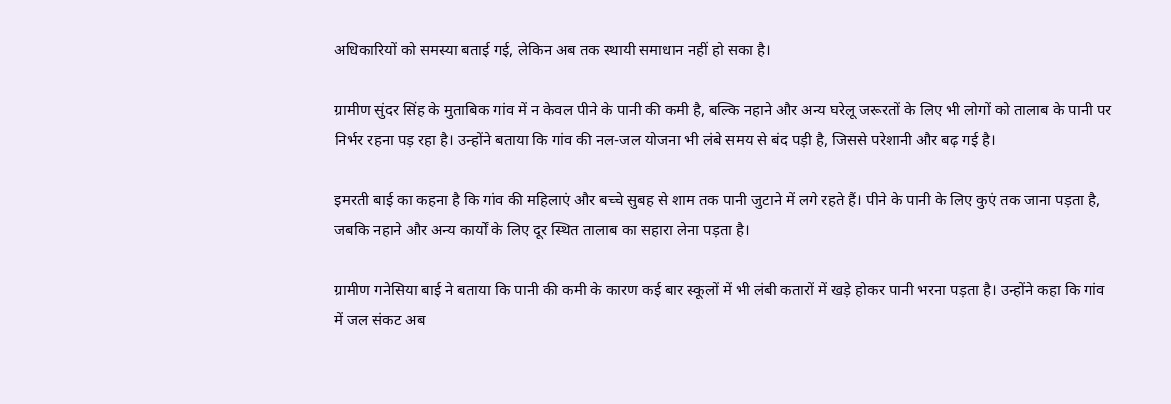अधिकारियों को समस्या बताई गई, लेकिन अब तक स्थायी समाधान नहीं हो सका है।

ग्रामीण सुंदर सिंह के मुताबिक गांव में न केवल पीने के पानी की कमी है, बल्कि नहाने और अन्य घरेलू जरूरतों के लिए भी लोगों को तालाब के पानी पर निर्भर रहना पड़ रहा है। उन्होंने बताया कि गांव की नल-जल योजना भी लंबे समय से बंद पड़ी है, जिससे परेशानी और बढ़ गई है।

इमरती बाई का कहना है कि गांव की महिलाएं और बच्चे सुबह से शाम तक पानी जुटाने में लगे रहते हैं। पीने के पानी के लिए कुएं तक जाना पड़ता है, जबकि नहाने और अन्य कार्यों के लिए दूर स्थित तालाब का सहारा लेना पड़ता है।

ग्रामीण गनेसिया बाई ने बताया कि पानी की कमी के कारण कई बार स्कूलों में भी लंबी कतारों में खड़े होकर पानी भरना पड़ता है। उन्होंने कहा कि गांव में जल संकट अब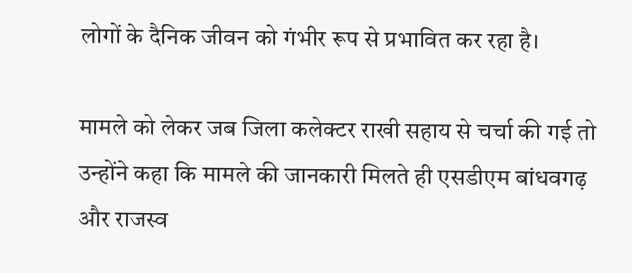लोगों के दैनिक जीवन को गंभीर रूप से प्रभावित कर रहा है।

मामले को लेकर जब जिला कलेक्टर राखी सहाय से चर्चा की गई तो उन्होंने कहा कि मामले की जानकारी मिलते ही एसडीएम बांधवगढ़ और राजस्व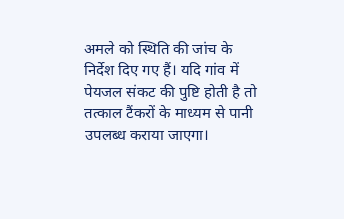अमले को स्थिति की जांच के निर्देश दिए गए हैं। यदि गांव में पेयजल संकट की पुष्टि होती है तो तत्काल टैंकरों के माध्यम से पानी उपलब्ध कराया जाएगा।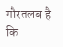गौरतलब है कि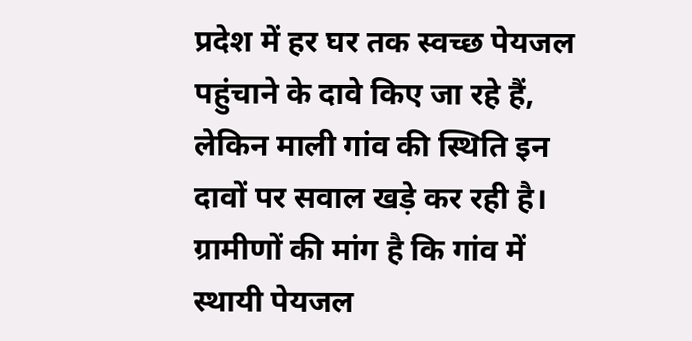प्रदेश में हर घर तक स्वच्छ पेयजल पहुंचाने के दावे किए जा रहे हैं, लेकिन माली गांव की स्थिति इन दावों पर सवाल खड़े कर रही है। ग्रामीणों की मांग है कि गांव में स्थायी पेयजल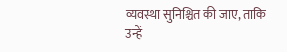व्यवस्था सुनिश्चित की जाए, ताकि उन्हें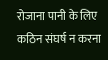रोजाना पानी के लिए कठिन संघर्ष न करना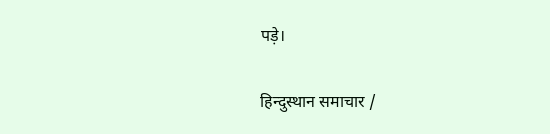पड़े।

हिन्दुस्थान समाचार /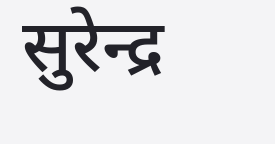सुरेन्‍द्र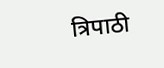त्रिपाठी